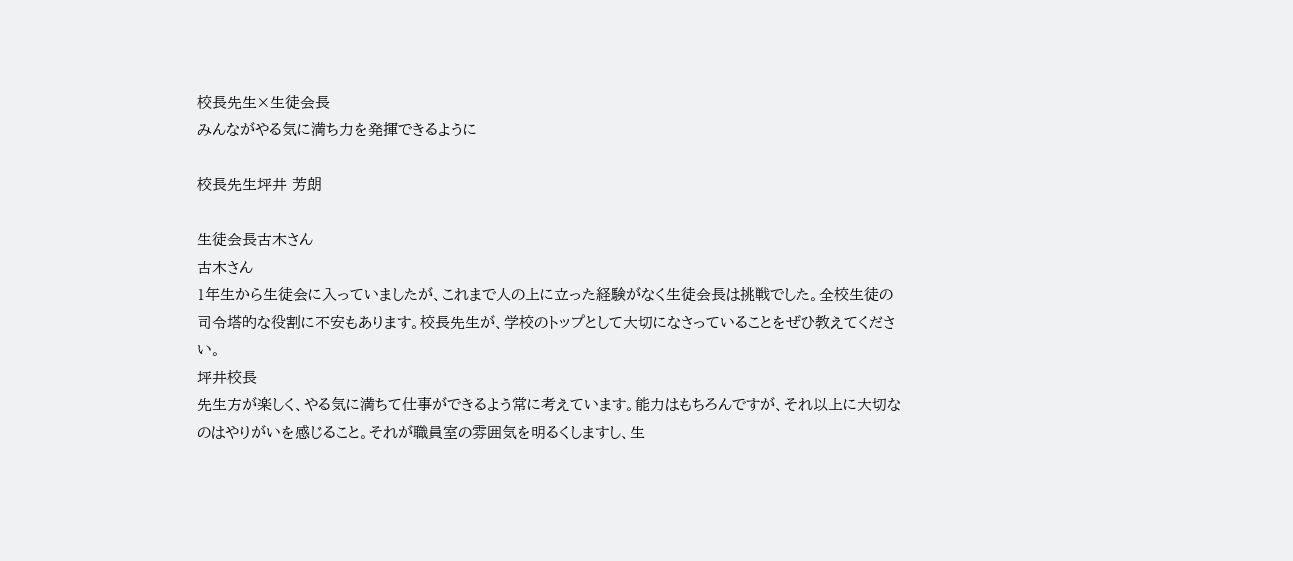校長先生×生徒会長
みんながやる気に満ち力を発揮できるように

校長先生坪井 芳朗

生徒会長古木さん
古木さん
1年生から生徒会に入っていましたが、これまで人の上に立った経験がなく生徒会長は挑戦でした。全校生徒の司令塔的な役割に不安もあります。校長先生が、学校のトップとして大切になさっていることをぜひ教えてください。
坪井校長
先生方が楽しく、やる気に満ちて仕事ができるよう常に考えています。能力はもちろんですが、それ以上に大切なのはやりがいを感じること。それが職員室の雰囲気を明るくしますし、生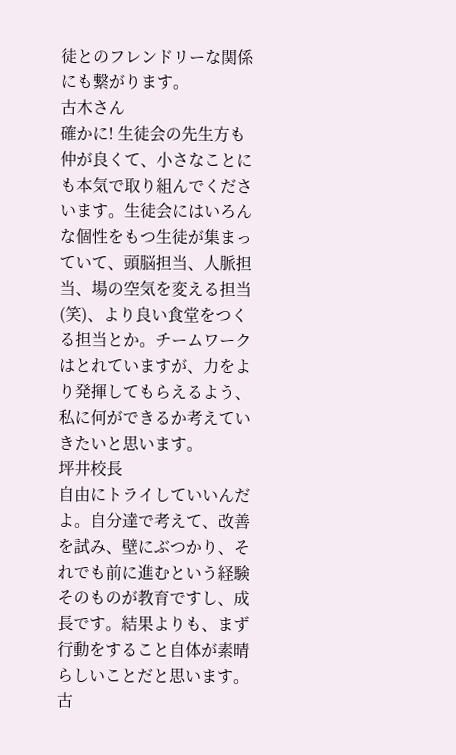徒とのフレンドリーな関係にも繋がります。
古木さん
確かに! 生徒会の先生方も仲が良くて、小さなことにも本気で取り組んでくださいます。生徒会にはいろんな個性をもつ生徒が集まっていて、頭脳担当、人脈担当、場の空気を変える担当(笑)、より良い食堂をつくる担当とか。チームワークはとれていますが、力をより発揮してもらえるよう、私に何ができるか考えていきたいと思います。
坪井校長
自由にトライしていいんだよ。自分達で考えて、改善を試み、壁にぶつかり、それでも前に進むという経験そのものが教育ですし、成長です。結果よりも、まず行動をすること自体が素晴らしいことだと思います。
古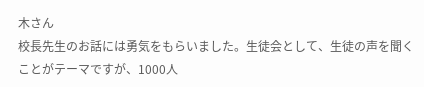木さん
校長先生のお話には勇気をもらいました。生徒会として、生徒の声を聞くことがテーマですが、1000人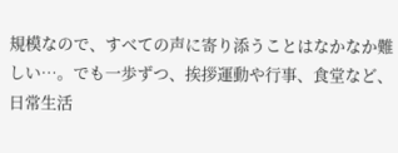規模なので、すべての声に寄り添うことはなかなか難しい…。でも一歩ずつ、挨拶運動や行事、食堂など、日常生活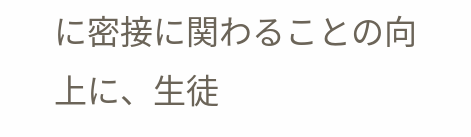に密接に関わることの向上に、生徒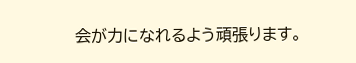会が力になれるよう頑張ります。